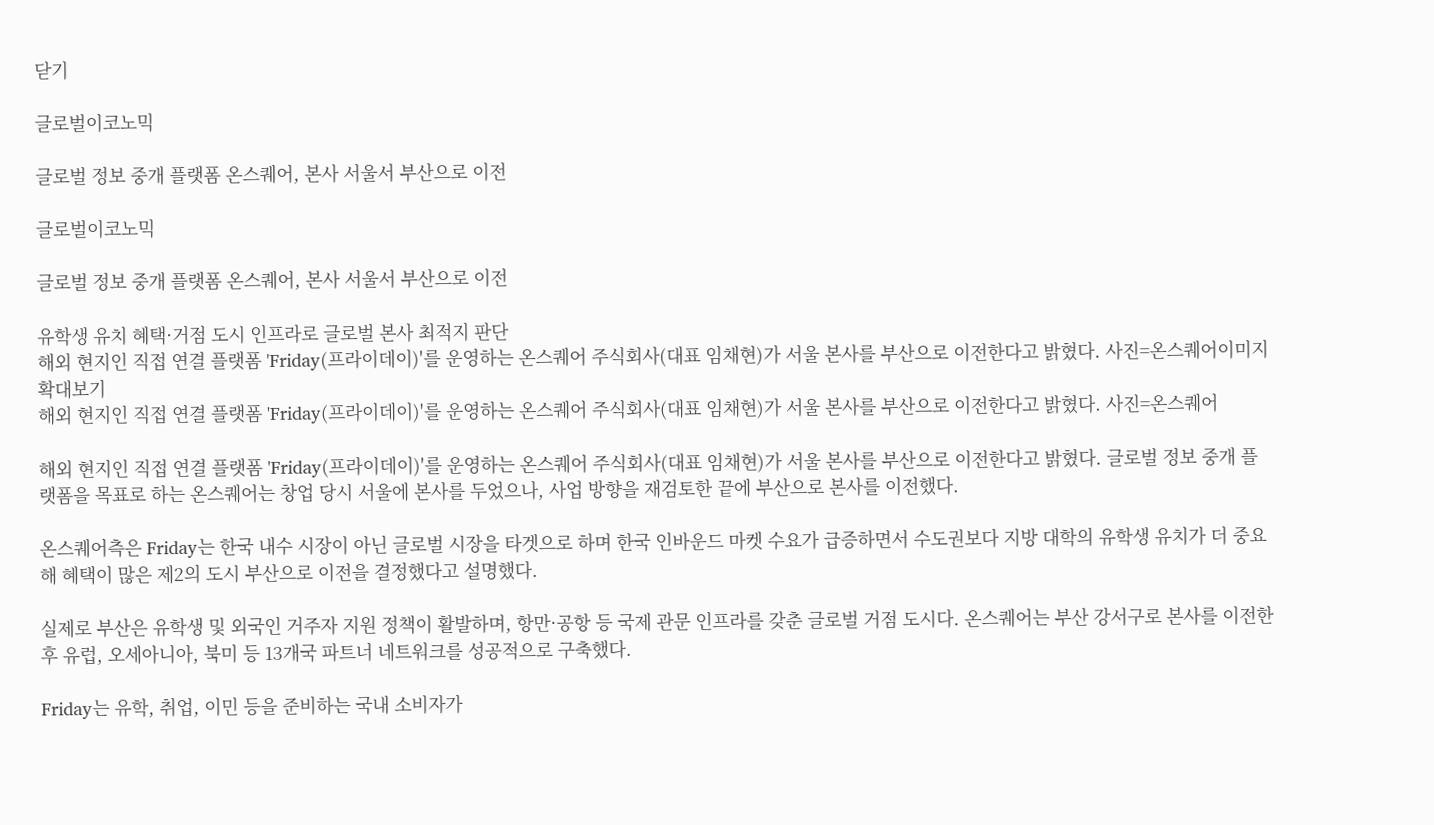닫기

글로벌이코노믹

글로벌 정보 중개 플랫폼 온스퀘어, 본사 서울서 부산으로 이전

글로벌이코노믹

글로벌 정보 중개 플랫폼 온스퀘어, 본사 서울서 부산으로 이전

유학생 유치 혜택·거점 도시 인프라로 글로벌 본사 최적지 판단
해외 현지인 직접 연결 플랫폼 'Friday(프라이데이)'를 운영하는 온스퀘어 주식회사(대표 임채현)가 서울 본사를 부산으로 이전한다고 밝혔다. 사진=온스퀘어이미지 확대보기
해외 현지인 직접 연결 플랫폼 'Friday(프라이데이)'를 운영하는 온스퀘어 주식회사(대표 임채현)가 서울 본사를 부산으로 이전한다고 밝혔다. 사진=온스퀘어

해외 현지인 직접 연결 플랫폼 'Friday(프라이데이)'를 운영하는 온스퀘어 주식회사(대표 임채현)가 서울 본사를 부산으로 이전한다고 밝혔다. 글로벌 정보 중개 플랫폼을 목표로 하는 온스퀘어는 창업 당시 서울에 본사를 두었으나, 사업 방향을 재검토한 끝에 부산으로 본사를 이전했다.

온스퀘어측은 Friday는 한국 내수 시장이 아닌 글로벌 시장을 타겟으로 하며 한국 인바운드 마켓 수요가 급증하면서 수도권보다 지방 대학의 유학생 유치가 더 중요해 혜택이 많은 제2의 도시 부산으로 이전을 결정했다고 설명했다.

실제로 부산은 유학생 및 외국인 거주자 지원 정책이 활발하며, 항만·공항 등 국제 관문 인프라를 갖춘 글로벌 거점 도시다. 온스퀘어는 부산 강서구로 본사를 이전한 후 유럽, 오세아니아, 북미 등 13개국 파트너 네트워크를 성공적으로 구축했다.

Friday는 유학, 취업, 이민 등을 준비하는 국내 소비자가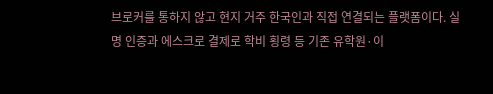브로커를 통하지 않고 현지 거주 한국인과 직접 연결되는 플랫폼이다. 실명 인증과 에스크로 결제로 학비 횡령 등 기존 유학원·이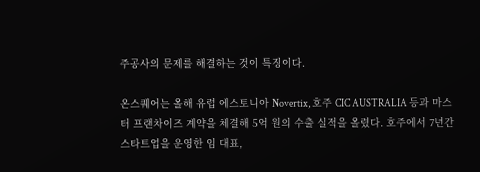주공사의 문제를 해결하는 것이 특징이다.

온스퀘어는 올해 유럽 에스토니아 Novertix, 호주 CIC AUSTRALIA 등과 마스터 프랜차이즈 계약을 체결해 5억 원의 수출 실적을 올렸다. 호주에서 7년간 스타트업을 운영한 임 대표,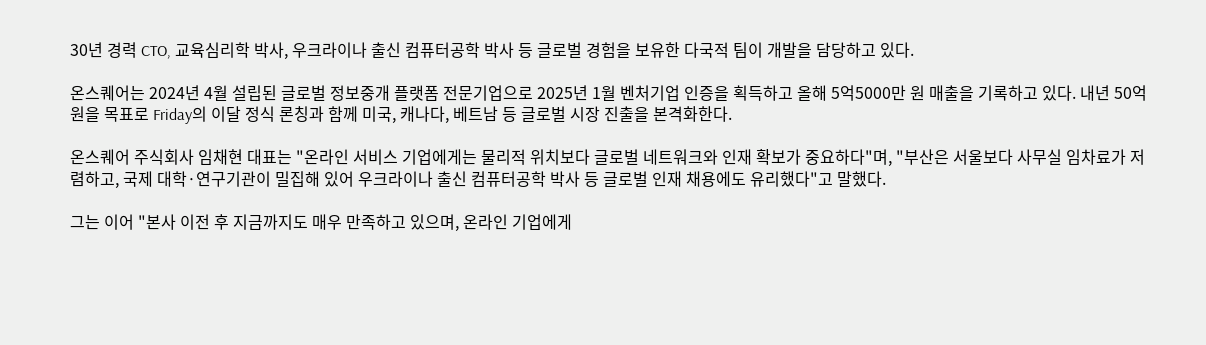30년 경력 CTO, 교육심리학 박사, 우크라이나 출신 컴퓨터공학 박사 등 글로벌 경험을 보유한 다국적 팀이 개발을 담당하고 있다.

온스퀘어는 2024년 4월 설립된 글로벌 정보중개 플랫폼 전문기업으로 2025년 1월 벤처기업 인증을 획득하고 올해 5억5000만 원 매출을 기록하고 있다. 내년 50억 원을 목표로 Friday의 이달 정식 론칭과 함께 미국, 캐나다, 베트남 등 글로벌 시장 진출을 본격화한다.

온스퀘어 주식회사 임채현 대표는 "온라인 서비스 기업에게는 물리적 위치보다 글로벌 네트워크와 인재 확보가 중요하다"며, "부산은 서울보다 사무실 임차료가 저렴하고, 국제 대학·연구기관이 밀집해 있어 우크라이나 출신 컴퓨터공학 박사 등 글로벌 인재 채용에도 유리했다"고 말했다.

그는 이어 "본사 이전 후 지금까지도 매우 만족하고 있으며, 온라인 기업에게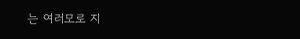는 여러모로 지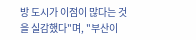방 도시가 이점이 많다는 것을 실감했다"며, "부산이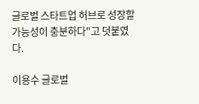글로벌 스타트업 허브로 성장할 가능성이 충분하다"고 덧붙였다.

이용수 글로벌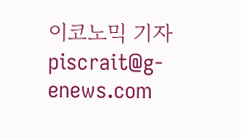이코노믹 기자 piscrait@g-enews.com